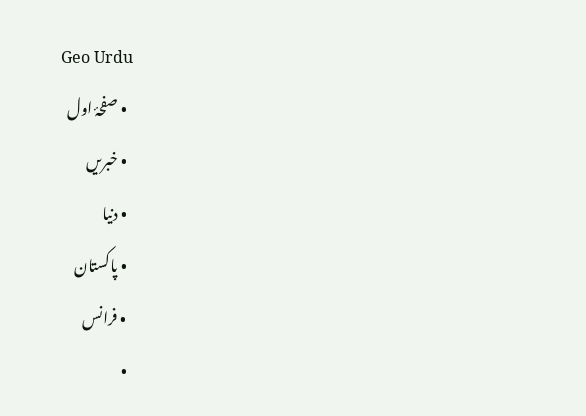Geo Urdu
  • صفحۂ اول
  • خبریں
  • دنیا
  • پاکستان
  • فرانس
  •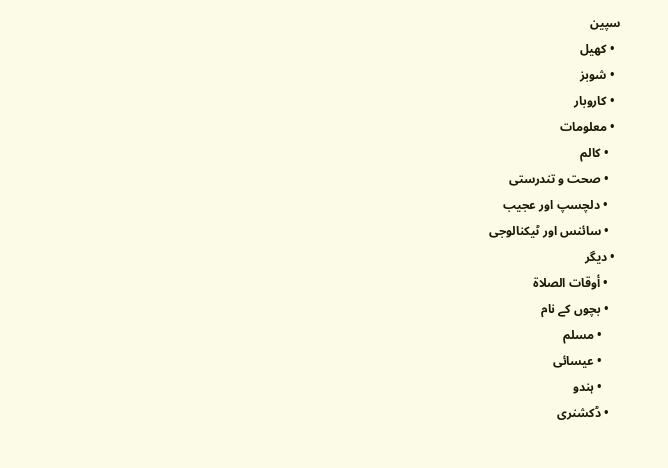سپین
  • کھیل
  • شوبز
  • کاروبار
  • معلومات
    • کالم
    • صحت و تندرستی
    • دلچسپ اور عجیب
    • سائنس اور ٹیکنالوجی
  • دیگر
    • أوقات الصلاة
    • بچوں کے نام
      • مسلم
      • عیسائی
      • ہندو
    • ڈکشنری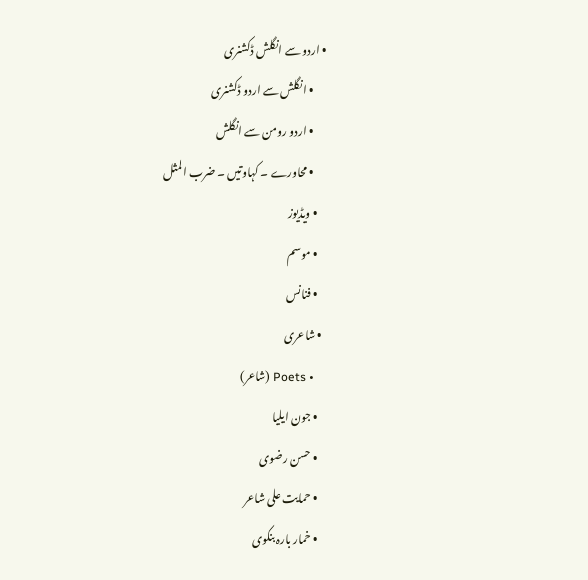• اردو سے انگلش ڈکشنری
      • انگلش سے اردو ڈکشنری
      • اردو رومن سے انگلش
      • محاورے ۔ کہاوتیں ۔ ضرب المثل
    • ویڈیوز
    • موسم
    • فنانس
  • شاعری
    • Poets (شاعر)
    • جون ایلیا
    • حسن رضوی
    • حمایت علی شاعر
    • خمار بارہ بنکوی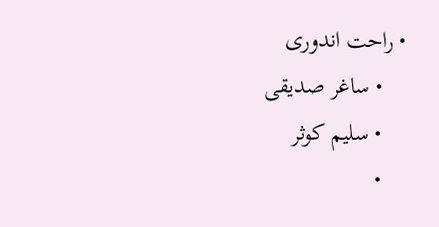• راحت اندوری
    • ساغر صدیقی
    • سلیم کوثر
    •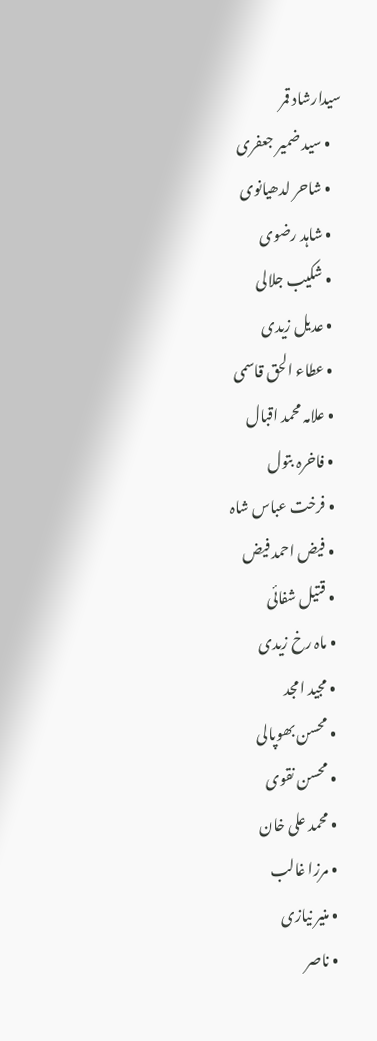سیدارشاد قمر
    • سید ضمیر جعفری
    • شاحر لدھیانوی
    • شاہد رضوی
    • شکیب جلالی
    • عدیل زیدی
    • عطاء الحق قاسمی
    • علامہ محمد اقبال
    • فاخرہ بتول
    • فرخت عباس شاہ
    • فیض احمد فیض
    • قتیل شفائی
    • ماہ رخ زیدی
    • مجید امجد
    • محسن بھوپالی
    • محسن نقوی
    • محمد علی خان
    • مرزا غالب
    • منیر نیازی
    • ناصر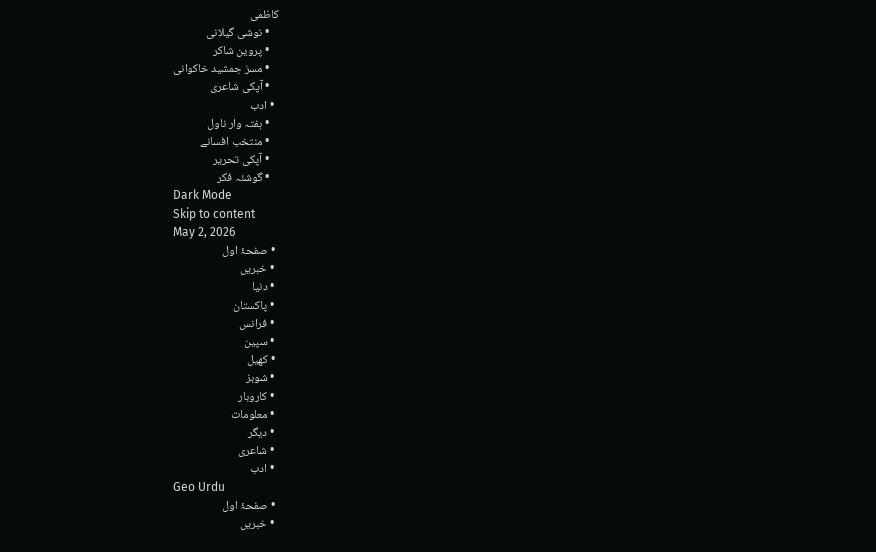کاظمی
    • نوشی گیلانی
    • پروین شاکر
    • مسز جمشید خاکوانی
    • آپکی شاعری
  • ادب
    • ہفتہ وار ناول
    • منتخب افسانے
    • آپکی تحریر
    • گوشئہ فکر
Dark Mode
Skip to content
May 2, 2026
  • صفحۂ اول
  • خبریں
  • دنیا
  • پاکستان
  • فرانس
  • سپین
  • کھیل
  • شوبز
  • کاروبار
  • معلومات
  • دیگر
  • شاعری
  • ادب
Geo Urdu
  • صفحۂ اول
  • خبریں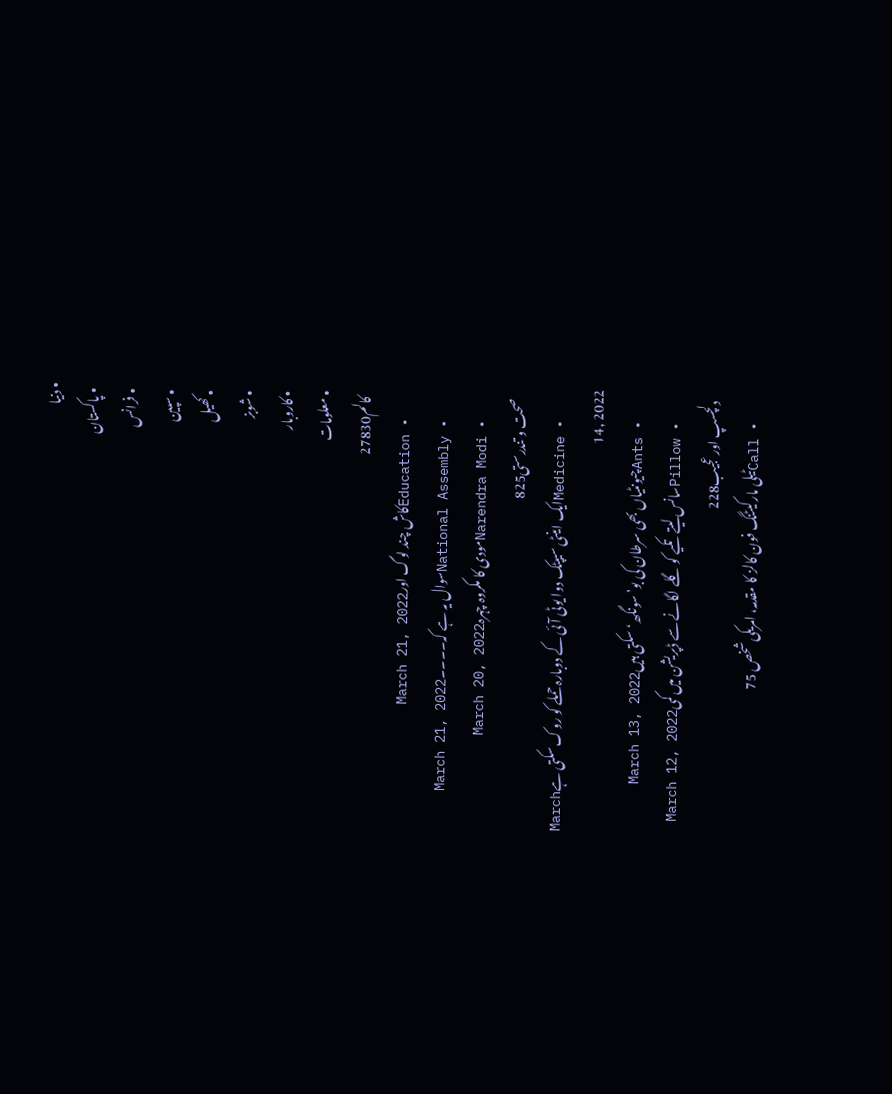• دنیا
  • پاکستان
  • فرانس
  • سپین
  • کھیل
  • شوبز
  • کاروبار
  • معلومات
    کالم27830
    • Educationکاش چند لوگ اورMarch 21, 2022
    • National Assemblyسوال یہ ہے کہ۔۔۔۔March 21, 2022
    • Narendra Modiمودی کا مکروہ چہرہMarch 20, 2022
    صحت و تندرستی825
    • Medicineایک اینٹی سیپٹک دوا یوٹی آئی کے دوبارہ حملے کو روک سکتی ہےMarch 14, 2022
    • Antsچیونٹیاں بھی سرطان کی بو’سونگھ‘ سکتی ہیںMarch 13, 2022
    • Pillowسانس لیتے تکیے کو گلے لگانے سے ڈپریشن میں کمیMarch 12, 2022
    دلچسپ اور عجیب228
    • Callٹیلی مارکیٹنگ فون کالز کا مقدمہ، امریکی شخص 75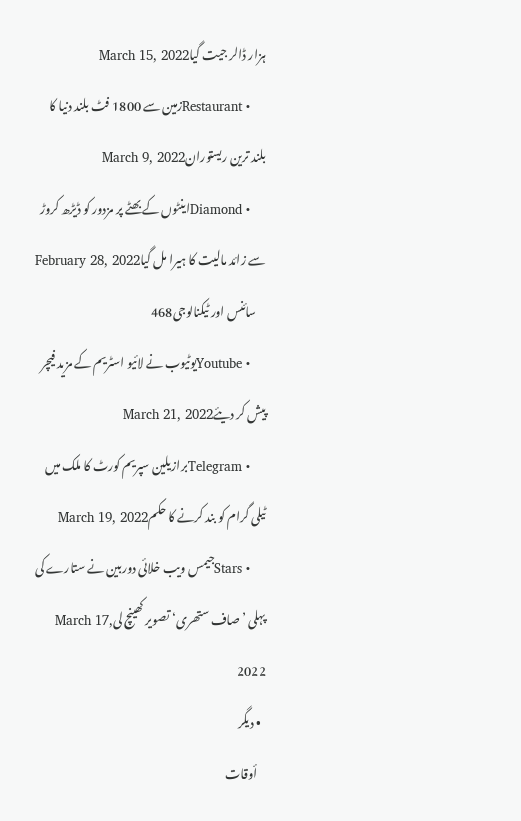ہزار ڈالر جیت گیاMarch 15, 2022
    • Restaurantزمین سے 1800 فٹ بلند دنیا کا بلند ترین ریستورانMarch 9, 2022
    • Diamondاینٹوں کے بھٹے پر مزدور کو ڈیڑھ کروڑ سے زائد مالیت کا ہیرا مل گیاFebruary 28, 2022
    سائنس اور ٹیکنالوجی468
    • Youtubeیوٹیوب نے لائیو اسٹریم کے مزید فیچر پیش کر دیئےMarch 21, 2022
    • Telegramبرازیلین سپریم کورٹ کا ملک میں ٹیلی گرام کو بند کرنے کا حکمMarch 19, 2022
    • Starsجیمس ویب خلائی دوربین نے ستارے کی پہلی ’صاف ستھری‘ تصویر کھینچ لیMarch 17, 2022
  • دیگر
    أوقات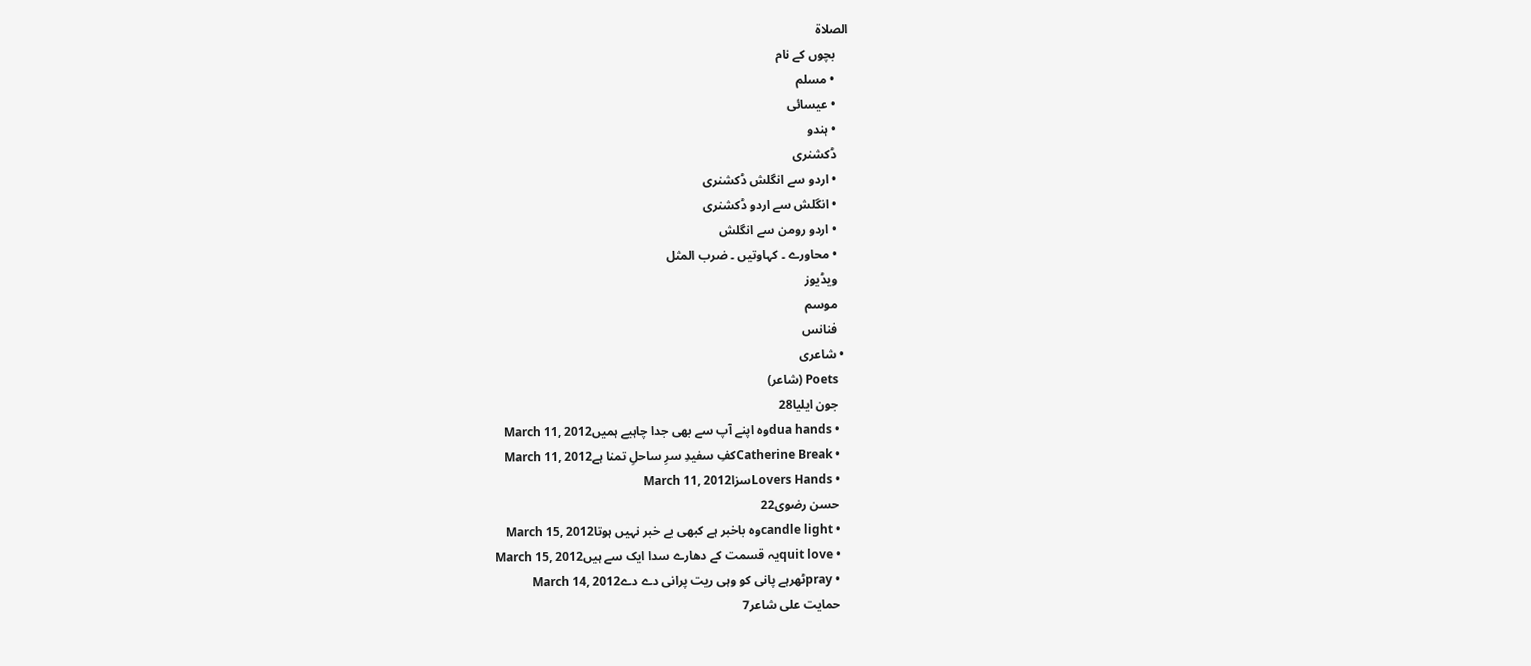الصلاة
    بچوں کے نام
    • مسلم
    • عیسائی
    • ہندو
    ڈکشنری
    • اردو سے انگلش ڈکشنری
    • انگلش سے اردو ڈکشنری
    • اردو رومن سے انگلش
    • محاورے ۔ کہاوتیں ۔ ضرب المثل
    ویڈیوز
    موسم
    فنانس
  • شاعری
    Poets (شاعر)
    جون ایلیا28
    • dua handsوہ اپنے آپ سے بھی جدا چاہیے ہمیںMarch 11, 2012
    • Catherine Breakکفِ سفیدِ سرِ ساحلِ تمنا ہےMarch 11, 2012
    • Lovers HandsسزاMarch 11, 2012
    حسن رضوی22
    • candle lightوہ باخبر ہے کبھی بے خبر نہیں ہوتاMarch 15, 2012
    • quit loveیہ قسمت کے دھارے سدا ایک سے ہیںMarch 15, 2012
    • prayٹھرہے پانی کو وہی ریت پرانی دے دےMarch 14, 2012
    حمایت علی شاعر7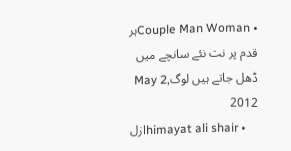• Couple Man Womanہر قدم پر نت نئے سانچے میں ڈھل جاتے ہیں لوگMay 2, 2012
    • himayat ali shairازل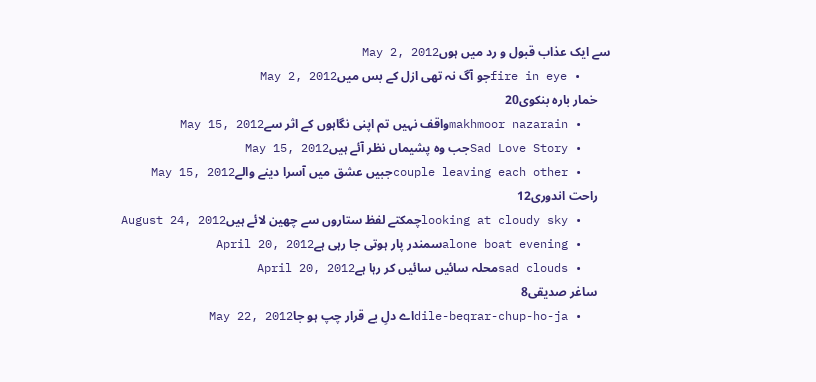سے ایک عذاب قبول و رد میں ہوںMay 2, 2012
    • fire in eyeجو آگ نہ تھی ازل کے بس میںMay 2, 2012
    خمار بارہ بنکوی20
    • makhmoor nazarainواقف نہیں تم اپنی نگاہوں کے اثر سےMay 15, 2012
    • Sad Love Storyجب وہ پشیماں نظر آئے ہیںMay 15, 2012
    • couple leaving each otherجبیں عشق میں آسرا دینے والےMay 15, 2012
    راحت اندوری12
    • looking at cloudy skyچمکتے لفظ ستاروں سے چھین لائے ہیںAugust 24, 2012
    • alone boat eveningسمندر پار ہوتی جا رہی ہےApril 20, 2012
    • sad cloudsمحلہ سائیں سائیں کر رہا ہےApril 20, 2012
    ساغر صدیقی8
    • dile-beqrar-chup-ho-jaاے دلِ بے قرار چپ ہو جاMay 22, 2012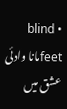• blind feetمانا وادئی عشق میں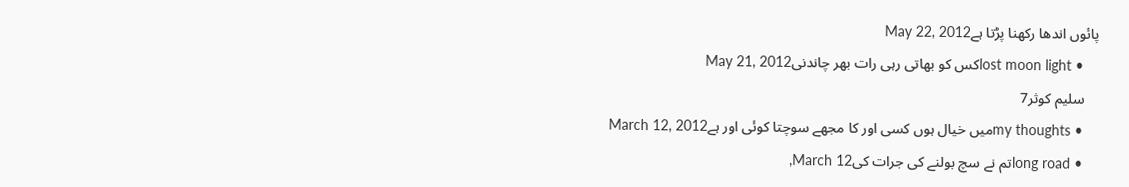پائوں اندھا رکھنا پڑتا ہےMay 22, 2012
    • lost moon lightکس کو بھاتی رہی رات بھر چاندنیMay 21, 2012
    سلیم کوثر7
    • my thoughtsمیں خیال ہوں کسی اور کا مجھے سوچتا کوئی اور ہےMarch 12, 2012
    • long roadتم نے سچ بولنے کی جرات کیMarch 12,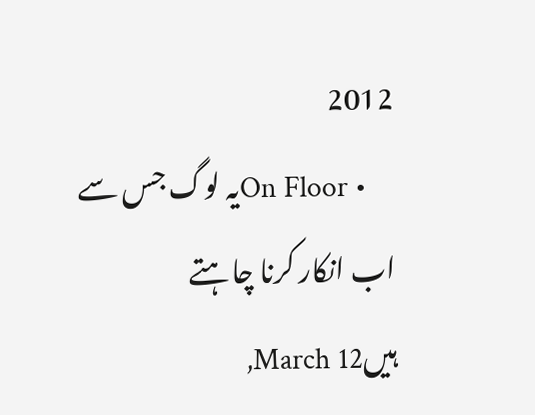2012
    • On Floorیہ لوگ جس سے اب انکار کرنا چاہتے ہیںMarch 12,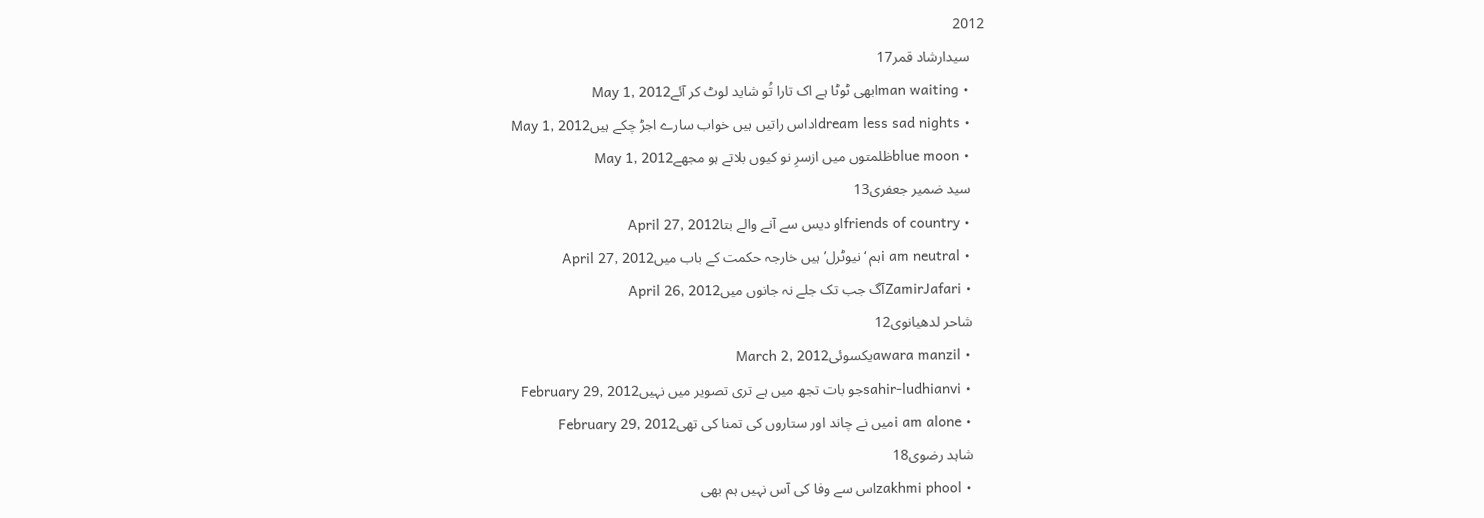2012
    سیدارشاد قمر17
    • man waitingابھی ٹوٹا ہے اک تارا تُو شاید لوٹ کر آئےMay 1, 2012
    • dream less sad nightsاداس راتیں ہیں خواب سارے اجڑ چکے ہیںMay 1, 2012
    • blue moonظلمتوں میں ازسرِ نو کیوں بلاتے ہو مجھےMay 1, 2012
    سید ضمیر جعفری13
    • friends of countryاو دیس سے آنے والے بتاApril 27, 2012
    • i am neutralہم ‘نیوٹرل’ ہیں خارجہ حکمت کے باب میںApril 27, 2012
    • ZamirJafariآگ جب تک جلے نہ جانوں میںApril 26, 2012
    شاحر لدھیانوی12
    • awara manzilیکسوئیMarch 2, 2012
    • sahir-ludhianviجو بات تجھ میں ہے تری تصویر میں نہیںFebruary 29, 2012
    • i am aloneمیں نے چاند اور ستاروں کی تمنا کی تھیFebruary 29, 2012
    شاہد رضوی18
    • zakhmi phoolاس سے وفا کی آس نہیں ہم بھی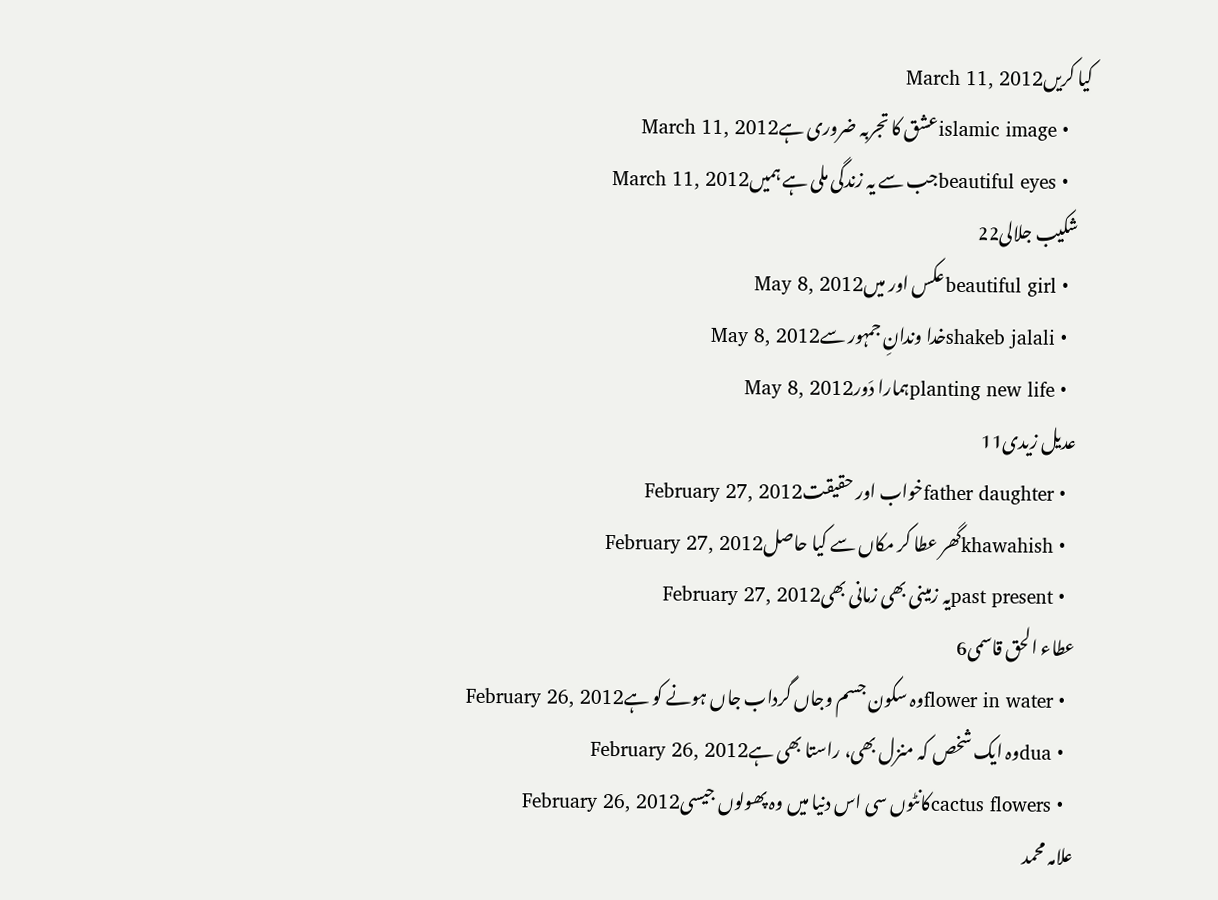کیا کریںMarch 11, 2012
    • islamic imageعشق کا تجربہ ضروری ہےMarch 11, 2012
    • beautiful eyesجب سے یہ زندگی ملی ہے ہمیںMarch 11, 2012
    شکیب جلالی22
    • beautiful girlعکس اور میںMay 8, 2012
    • shakeb jalaliخدا وندانِ جمہور سےMay 8, 2012
    • planting new lifeہمارا دَورMay 8, 2012
    عدیل زیدی11
    • father daughterخواب اور حقیقتFebruary 27, 2012
    • khawahishگھر عطا کر مکاں سے کیا حاصلFebruary 27, 2012
    • past presentیہ زمینی بھی زمانی بھیFebruary 27, 2012
    عطاء الحق قاسمی6
    • flower in waterوہ سکون جسم وجاں گرداب جاں ہونے کو ہےFebruary 26, 2012
    • duaوہ ایک شخص کہ منزل بھی، راستا بھی ہےFebruary 26, 2012
    • cactus flowersکانٹوں سی اس دنیا میں وہ پھولوں جیسیFebruary 26, 2012
    علامہ محمد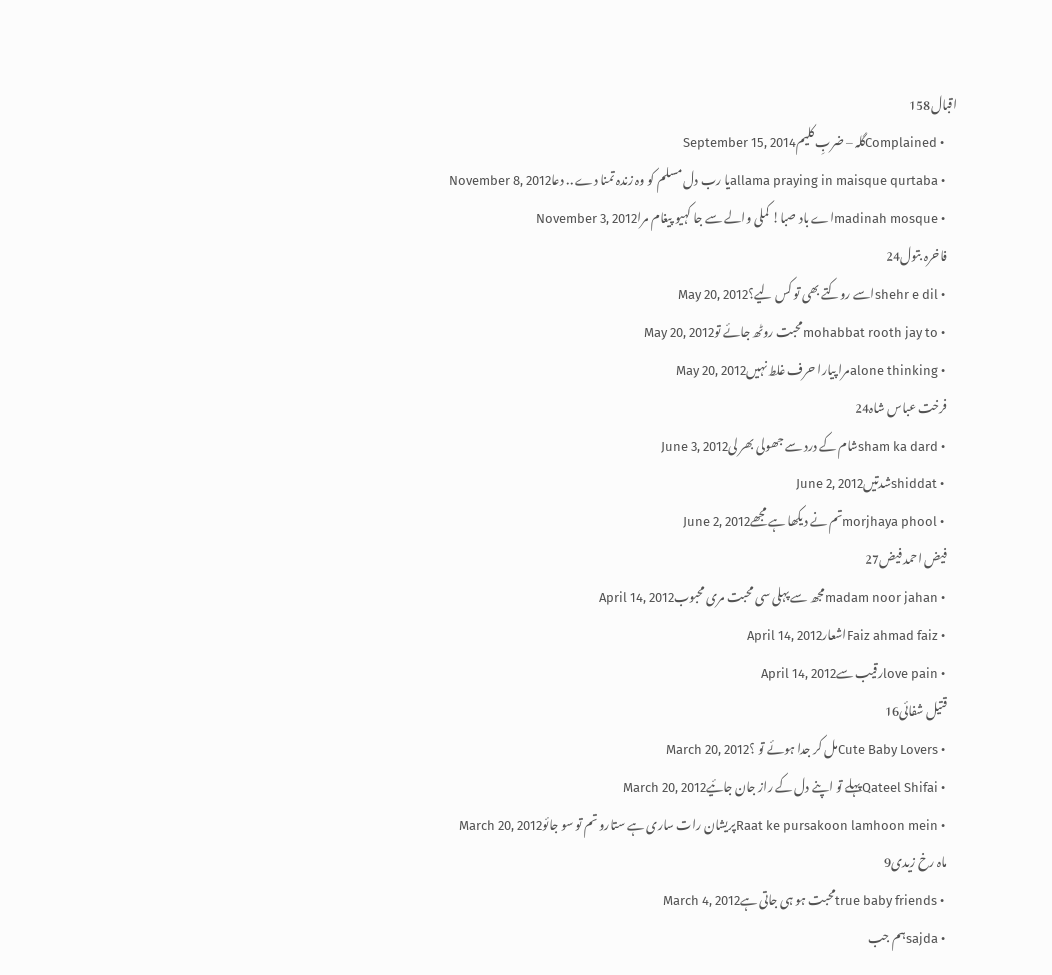اقبال158
    • Complainedگلہ – ضربِ کلیمSeptember 15, 2014
    • allama praying in maisque qurtabaیا رب دل مسلم کو وہ زندہ تمنا دے .. دعاNovember 8, 2012
    • madinah mosqueاے باد صبا! کملی والے سے جا کہیو پیغام مراNovember 3, 2012
    فاخرہ بتول24
    • shehr e dilاسے روکتے بھی تو کس لیے؟May 20, 2012
    • mohabbat rooth jay toمحبت روٹھ جائے توMay 20, 2012
    • alone thinkingمرا پیارا حرف غلط نہیںMay 20, 2012
    فرخت عباس شاہ24
    • sham ka dardشام کے درد سے جھولی بھر لیJune 3, 2012
    • shiddatشدتیںJune 2, 2012
    • morjhaya phoolتم نے دیکھا ہے مجھےJune 2, 2012
    فیض احمد فیض27
    • madam noor jahanمجھ سے پہلی سی محبت مری محبوبApril 14, 2012
    • Faiz ahmad faizاشعارApril 14, 2012
    • love painرقیب سےApril 14, 2012
    قتیل شفائی16
    • Cute Baby Loversمل کر جدا ہوئے تو ؟March 20, 2012
    • Qateel Shifaiپہلے تو اپنے دل کے راز جان جائیےMarch 20, 2012
    • Raat ke pursakoon lamhoon meinپریشان رات ساری ہے ستارو تم تو سو جائوMarch 20, 2012
    ماہ رخ زیدی9
    • true baby friendsمحبت ہو ہی جاتی ہےMarch 4, 2012
    • sajdaہم جب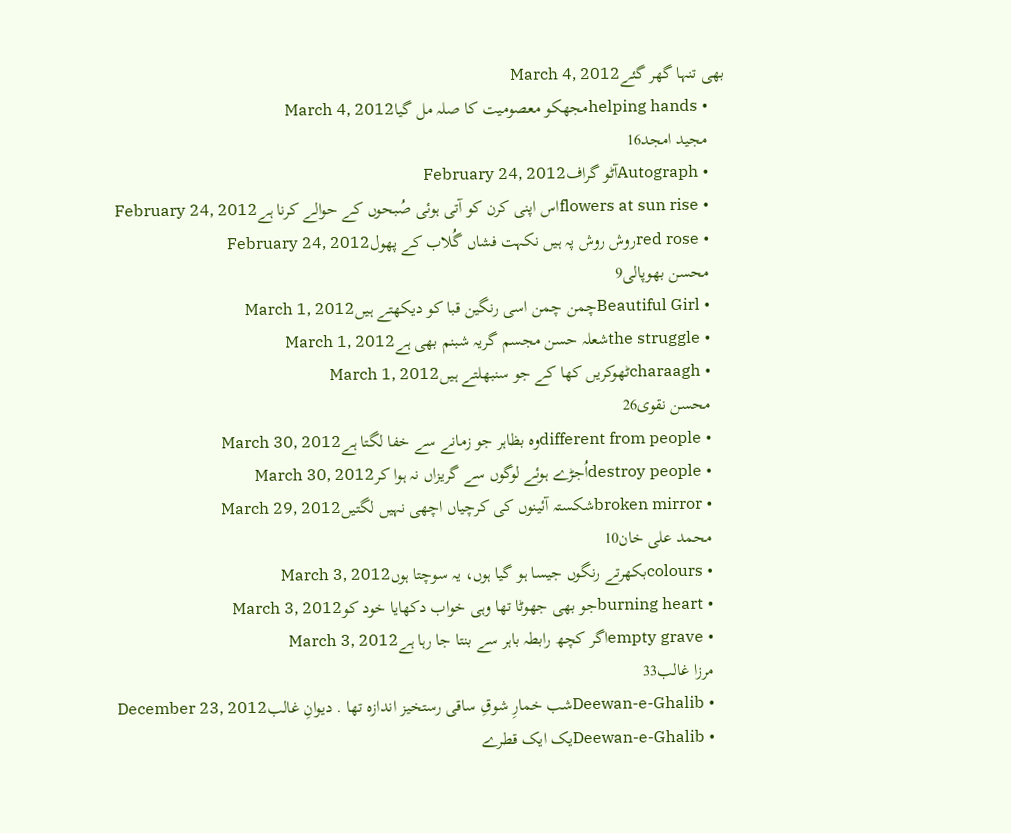بھی تنہا گھر گئےMarch 4, 2012
    • helping handsمجھکو معصومیت کا صلہ مل گیاMarch 4, 2012
    مجید امجد16
    • Autographآٹو گرافFebruary 24, 2012
    • flowers at sun riseاس اپنی کرن کو آتی ہوئی صُبحوں کے حوالے کرنا ہےFebruary 24, 2012
    • red roseروش روش پہ ہیں نکہت فشاں گُلاب کے پھولFebruary 24, 2012
    محسن بھوپالی9
    • Beautiful Girlچمن چمن اسی رنگین قبا کو دیکھتے ہیںMarch 1, 2012
    • the struggleشعلہ حسن مجسم گریہ شبنم بھی ہےMarch 1, 2012
    • charaaghٹھوکریں کھا کے جو سنبھلتے ہیںMarch 1, 2012
    محسن نقوی26
    • different from peopleوہ بظاہر جو زمانے سے خفا لگتا ہےMarch 30, 2012
    • destroy peopleاُجڑے ہوئے لوگوں سے گریزاں نہ ہوا کرMarch 30, 2012
    • broken mirrorشکستہ آئینوں کی کرچیاں اچھی نہیں لگتیںMarch 29, 2012
    محمد علی خان10
    • coloursبکھرتے رنگوں جیسا ہو گیا ہوں، یہ سوچتا ہوںMarch 3, 2012
    • burning heartجو بھی جھوٹا تھا وہی خواب دکھایا خود کوMarch 3, 2012
    • empty graveاگر کچھ رابطہ باہر سے بنتا جا رہا ہےMarch 3, 2012
    مرزا غالب33
    • Deewan-e-Ghalibشب خمارِ شوقِ ساقی رستخیز اندازہ تھا . دیوانِ غالبDecember 23, 2012
    • Deewan-e-Ghalibیک ایک قطرے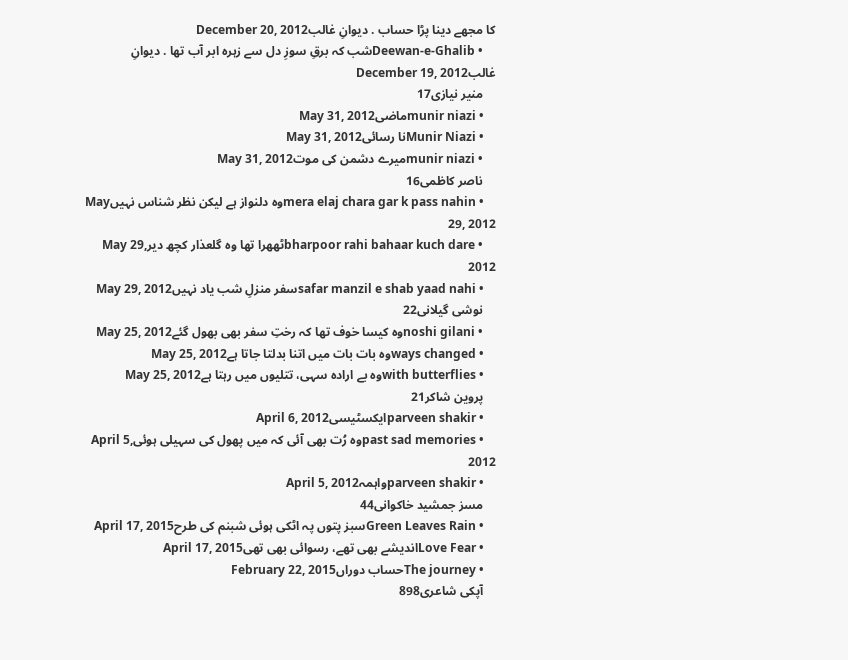کا مجھے دینا پڑا حساب . دیوانِ غالبDecember 20, 2012
    • Deewan-e-Ghalibشب کہ برقِ سوزِ دل سے زہرہ ابر آب تھا . دیوانِ غالبDecember 19, 2012
    منیر نیازی17
    • munir niaziماضیMay 31, 2012
    • Munir Niaziنا رسائیMay 31, 2012
    • munir niaziمیرے دشمن کی موتMay 31, 2012
    ناصر کاظمی16
    • mera elaj chara gar k pass nahinوہ دلنواز ہے لیکن نظر شناس نہیںMay 29, 2012
    • bharpoor rahi bahaar kuch dareٹھھرا تھا وہ گلعذار کچھ دیرMay 29, 2012
    • safar manzil e shab yaad nahiسفر منزلِ شب یاد نہیںMay 29, 2012
    نوشی گیلانی22
    • noshi gilaniوہ کیسا خوف تھا کہ رختِ سفر بھی بھول گئےMay 25, 2012
    • ways changedوہ بات بات میں اتنا بدلتا جاتا ہےMay 25, 2012
    • with butterfliesوہ بے ارادہ سہی، تتلیوں میں رہتا ہےMay 25, 2012
    پروین شاکر21
    • parveen shakirایکسٹیسیApril 6, 2012
    • past sad memoriesوہ رُت بھی آئی کہ میں پھول کی سہیلی ہوئیApril 5, 2012
    • parveen shakirواہمہApril 5, 2012
    مسز جمشید خاکوانی44
    • Green Leaves Rainسبز پتوں پہ اٹکی ہوئی شبنم کی طرحApril 17, 2015
    • Love Fearاندیشے بھی تھے، رسوائی بھی تھیApril 17, 2015
    • The journeyحساب دوراںFebruary 22, 2015
    آپکی شاعری898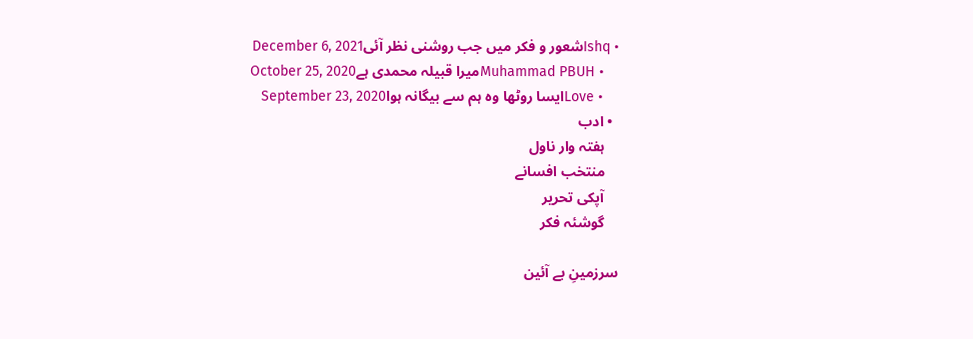• Ishqشعور و فکر میں جب روشنی نظر آئیDecember 6, 2021
    • Muhammad PBUHمیرا قبیلہ محمدی ہےOctober 25, 2020
    • Loveایسا روٹھا وہ ہم سے بیگانہ ہواSeptember 23, 2020
  • ادب
    ہفتہ وار ناول
    منتخب افسانے
    آپکی تحریر
    گوشئہ فکر

سرزمینِ بے آئین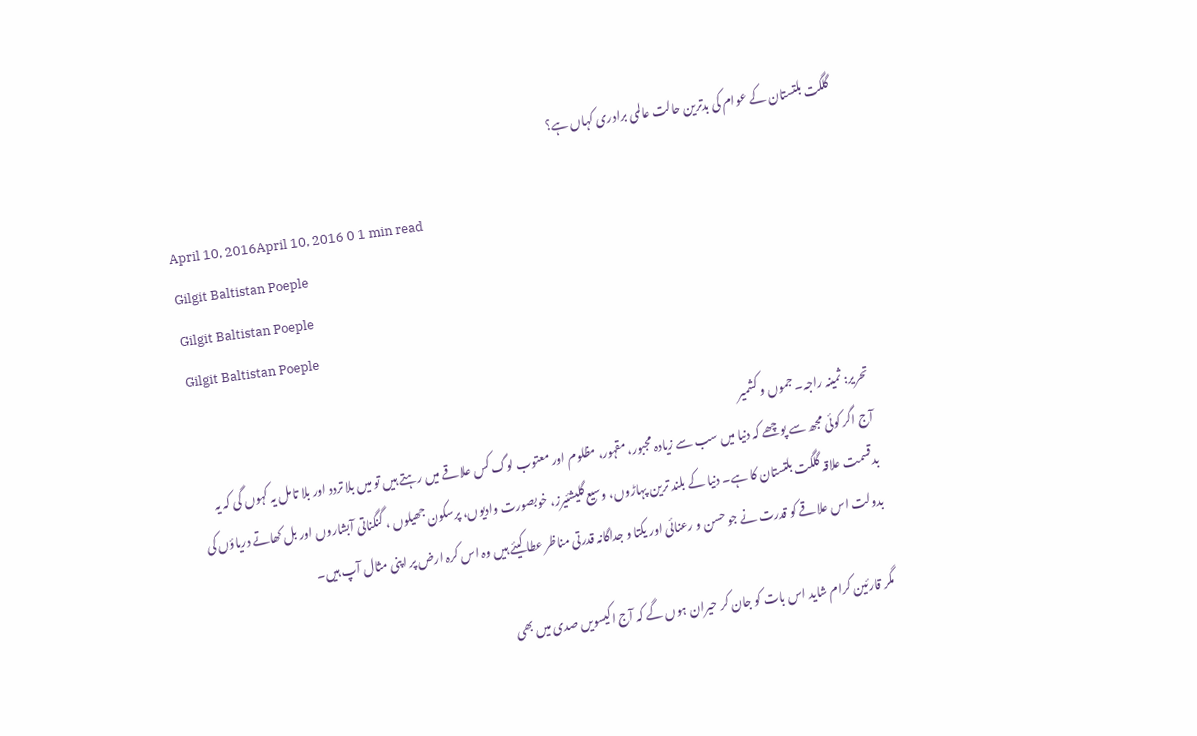گلگت بلتستان کے عوام کی بدترین حالت عالمی برادری کہاں ہے؟

April 10, 2016April 10, 2016 0 1 min read
Gilgit Baltistan Poeple
Gilgit Baltistan Poeple
Gilgit Baltistan Poeple

تحریر: ثمینہ راجہ۔ جموں و کشمیر
آج اگر کوئی مجھ سے پوچھے کہ دنیا میں سب سے زیادہ مجبور، مقہور، مظلوم اور معتوب لوگ کس علاقے میں رہتے ہیں تو میں بلا تردد اور بلا تامل یہ کہوں گی کہ یہ بدقسمت علاقہ گلگت بلتستان کا ہے۔ دنیا کے بلند ترین پہاڑوں، وسیع گلیشئیرز، خوبصورت وادیوں، پرسکون جھیلوں ، گنگناتی آبشاروں اور بل کھاتے دریاؤں کی بدولت اس علاقے کو قدرت نے جو حسن و رعنائی اور یکتا و جداگانہ قدرتی مناظر عطا کیئے ہیں وہ اس کرہ ارض پر اپنی مثال آپ ہیں۔

مگر قارئین کرام شاید اس بات کو جان کر حیران ہوں گے کہ آج اکیسویں صدی میں بھی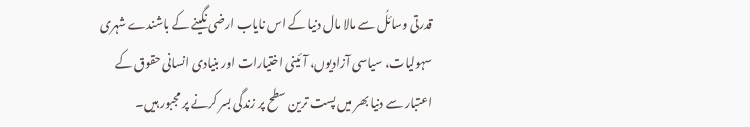قدرتی وسائلُ سے مالا مال دنیا کے اس نایاب ارضی نگینے کے باشندے شہری سہولیات، سیاسی آزادیوں، آئینی اختیارات اور بنیادی انسانی حقوق کے اعتبار سے دنیا بھر میں پست ترین سطح پر زندگی بسر کرنے پر مجبور ہیں۔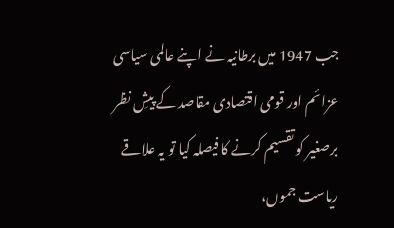جب 1947 میں برطانیہ نے اپنے عالمی سیاسی عزائم اور قومی اقتصادی مقاصد کے پیشِ نظر برصغیر کو تقسیم کرنے کا فیصلہ کیا تو یہ علاقے ریاست جموں،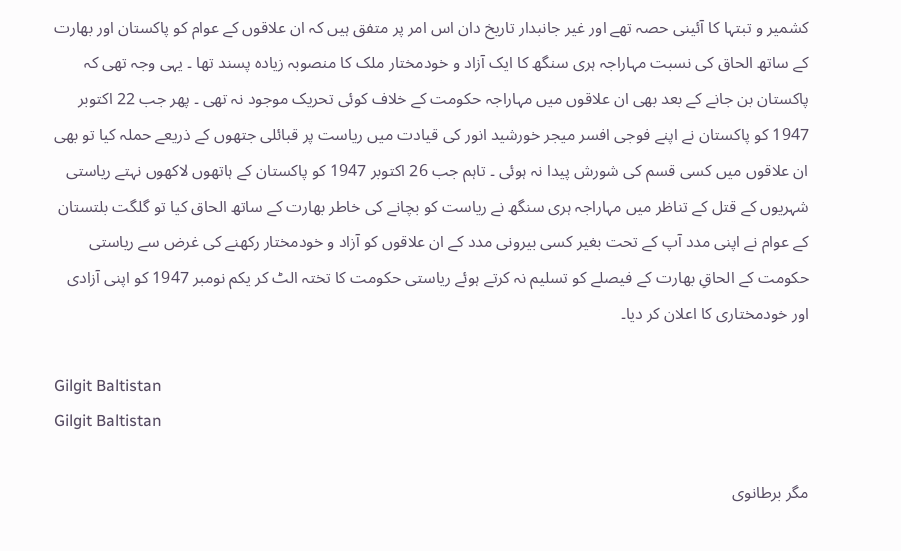کشمیر و تبتہا کا آئینی حصہ تھے اور غیر جانبدار تاریخ دان اس امر پر متفق ہیں کہ ان علاقوں کے عوام کو پاکستان اور بھارت کے ساتھ الحاق کی نسبت مہاراجہ ہری سنگھ کا ایک آزاد و خودمختار ملک کا منصوبہ زیادہ پسند تھا ۔ یہی وجہ تھی کہ پاکستان بن جانے کے بعد بھی ان علاقوں میں مہاراجہ حکومت کے خلاف کوئی تحریک موجود نہ تھی ۔ پھر جب 22 اکتوبر 1947 کو پاکستان نے اپنے فوجی افسر میجر خورشید انور کی قیادت میں ریاست پر قبائلی جتھوں کے ذریعے حملہ کیا تو بھی ان علاقوں میں کسی قسم کی شورش پیدا نہ ہوئی ۔ تاہم جب 26 اکتوبر 1947 کو پاکستان کے ہاتھوں لاکھوں نہتے ریاستی شہریوں کے قتل کے تناظر میں مہاراجہ ہری سنگھ نے ریاست کو بچانے کی خاطر بھارت کے ساتھ الحاق کیا تو گلگت بلتستان کے عوام نے اپنی مدد آپ کے تحت بغیر کسی بیرونی مدد کے ان علاقوں کو آزاد و خودمختار رکھنے کی غرض سے ریاستی حکومت کے الحاقِ بھارت کے فیصلے کو تسلیم نہ کرتے ہوئے ریاستی حکومت کا تختہ الٹ کر یکم نومبر 1947 کو اپنی آزادی اور خودمختاری کا اعلان کر دیا۔

Gilgit Baltistan
Gilgit Baltistan

مگر برطانوی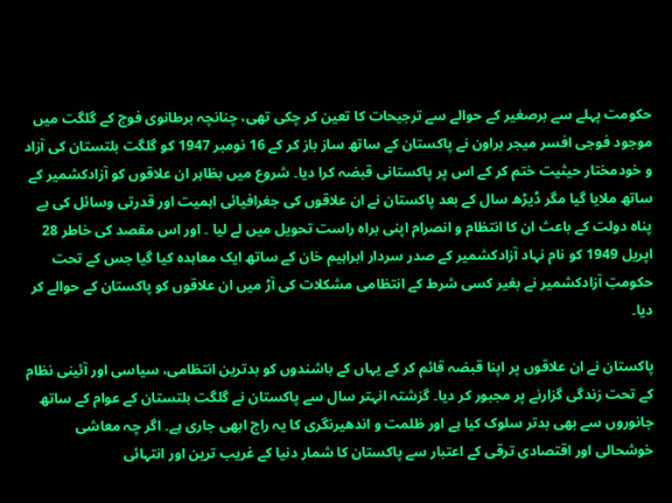حکومت پہلے سے برصغیر کے حوالے سے ترجیحات کا تعین کر چکی تھی، چنانچہ برطانوی فوج کے گلگت میں موجود فوجی افسر میجر براون نے پاکستان کے ساتھ ساز باز کر کے 16 نومبر 1947 کو گلگت بلتستان کی آزاد و خودمختار حیثیت ختم کر کے اس پر پاکستانی قبضہ کرا دیا۔ شروع میں بظاہر ان علاقوں کو آزادکشمیر کے ساتھ ملایا گیا مگر ڈیڑھ سال کے بعد پاکستان نے ان علاقوں کی جغرافیائی اہمیت اور قدرتی وسائل کی بے پناہ دولت کے باعث ان کا انتظام و انصرام اپنی براہ راست تحویل میں لے لیا ۔ اور اس مقصد کی خاطر 28 اپریل 1949 کو نام نہاد آزادکشمیر کے صدر سردار ابراہیم خان کے ساتھ ایک معاہدہ کیا گیا جس کے تحت حکومتِ آزادکشمیر نے بغیر کسی شرط کے انتظامی مشکلات کی آڑ میں ان علاقوں کو پاکستان کے حوالے کر دیا۔

پاکستان نے ان علاقوں پر اپنا قبضہ قائم کر کے یہاں کے باشندوں کو بدترین انتظامی، سیاسی اور آئینی نظام کے تحت زندگی گزارنے پر مجبور کر دیا۔ گزشتہ انہتر سال سے پاکستان نے گلگت بلتستان کے عوام کے ساتھ جانوروں سے بھی بدتر سلوک کیا ہے اور ظلمت و اندھیرنگری کا یہ راج ابھی جاری ہے۔ اگر چہ معاشی خوشحالی اور اقتصادی ترقی کے اعتبار سے پاکستان کا شمار دنیا کے غریب ترین اور انتہائی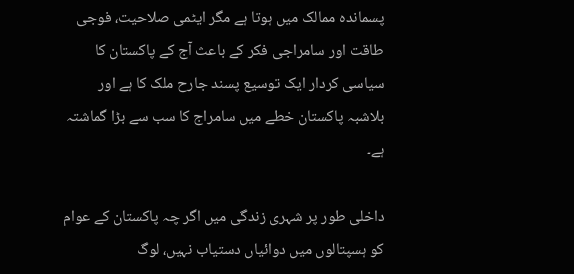پسماندہ ممالک میں ہوتا ہے مگر ایٹمی صلاحیت، فوجی طاقت اور سامراجی فکر کے باعث آج کے پاکستان کا سیاسی کردار ایک توسیع پسند جارح ملک کا ہے اور بلاشبہ پاکستان خطے میں سامراج کا سب سے بڑا گماشتہ ہے۔

داخلی طور پر شہری زندگی میں اگر چہ پاکستان کے عوام کو ہسپتالوں میں دوائیاں دستیاب نہیں، لوگ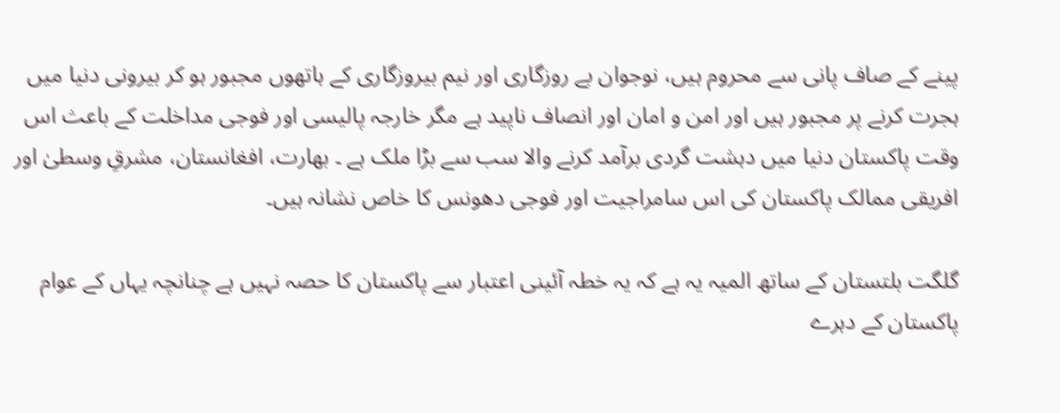پینے کے صاف پانی سے محروم ہیں، نوجوان بے روزگاری اور نیم بیروزگاری کے ہاتھوں مجبور ہو کر بیرونی دنیا میں ہجرت کرنے پر مجبور ہیں اور امن و امان اور انصاف ناپید ہے مگر خارجہ پالیسی اور فوجی مداخلت کے باعث اس وقت پاکستان دنیا میں دہشت گردی برآمد کرنے والا سب سے بڑا ملک ہے ۔ بھارت، افغانستان، مشرقِ وسطیٰ اور افریقی ممالک پاکستان کی اس سامراجیت اور فوجی دھونس کا خاص نشانہ ہیں۔

گلگت بلتستان کے ساتھ المیہ یہ ہے کہ یہ خطہ آئینی اعتبار سے پاکستان کا حصہ نہیں ہے چنانچہ یہاں کے عوام پاکستان کے دہرے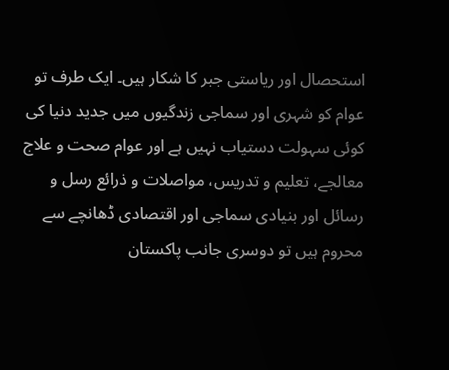استحصال اور ریاستی جبر کا شکار ہیں۔ ایک طرف تو عوام کو شہری اور سماجی زندگیوں میں جدید دنیا کی کوئی سہولت دستیاب نہیں ہے اور عوام صحت و علاج معالجے، تعلیم و تدریس، مواصلات و ذرائع رسل و رسائل اور بنیادی سماجی اور اقتصادی ڈھانچے سے محروم ہیں تو دوسری جانب پاکستان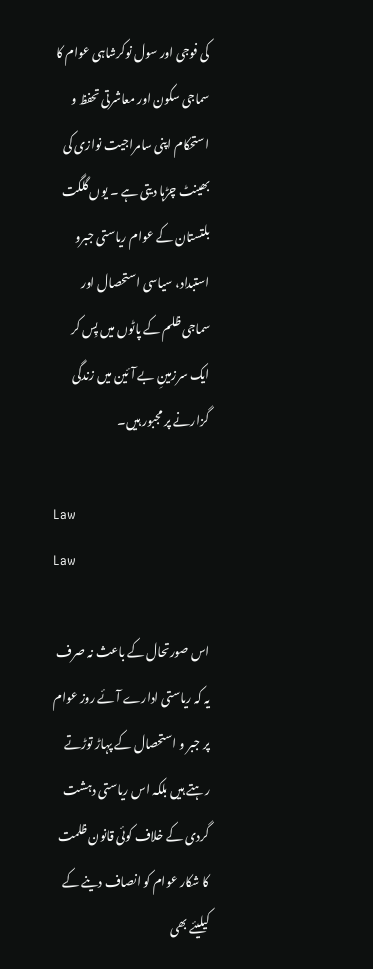کی فوجی اور سول نوکرشاہی عوام کا سماجی سکون اور معاشرتی تحفظ و استحکام اپنی سامراجیت نوازی کی بھینٹ چڑہا دیتی ہے ۔ یوں گلگت بلتستان کے عوام ریاستی جبرو استبداد، سیاسی استحصال اور سماجی ظلم کے پاٹوں میں پِس کر ایک سرزمینِ بے آئین میں زندگی گزارنے پر مجبور ہیں۔

Law
Law

اس صورتحال کے باعث نہ صرف یہ کہ ریاستی ادارے آئے روز عوام پر جبر و استحصال کے پہاڑ توڑتے رہتے ہیں بلکہ اس ریاستی دہشت گردی کے خلاف کوئی قانون ظلمت کا شکار عوام کو انصاف دینے کے کیلیئے بھی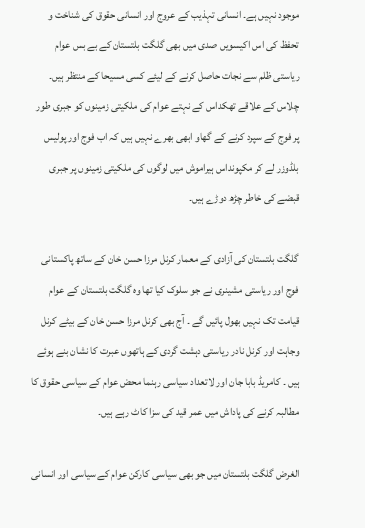موجود نہیں ہے۔ انسانی تہذیب کے عروج اور انسانی حقوق کی شناخت و تحفظ کی اس اکیسویں صدی میں بھی گلگت بلتستان کے بے بس عوام ریاستی ظلم سے نجات حاصل کرنے کے لیئے کسی مسیحا کے منتظر ہیں۔ چلاس کے علاقے تھکداس کے نہتے عوام کی ملکیتی زمینوں کو جبری طور پر فوج کے سپرد کرنے کے گھاو ابھی بھرے نہیں ہیں کہ اب فوج اور پولیس بلڈوزر لے کر مکپونداس ہیراموش میں لوگوں کی ملکیتی زمینوں پر جبری قبضے کی خاطر چڑھ دوڑے ہیں۔

گلگت بلتستان کی آزادی کے معمار کرنل مرزا حسن خان کے ساتھ پاکستانی فوج اور ریاستی مشینری نے جو سلوک کیا تھا وہ گلگت بلتستان کے عوام قیامت تک نہیں بھول پائیں گے ۔ آج بھی کرنل مرزا حسن خان کے بیٹے کرنل وجاہت اور کرنل نادر ریاستی دہشت گردی کے ہاتھوں عبرت کا نشان بنے ہوئے ہیں ۔ کامریڈ بابا جان اور لاتعداد سیاسی رہنما محض عوام کے سیاسی حقوق کا مطالبہ کرنے کی پاداش میں عمر قید کی سزا کاٹ رہے ہیں۔

الغرض گلگت بلتستان میں جو بھی سیاسی کارکن عوام کے سیاسی اور انسانی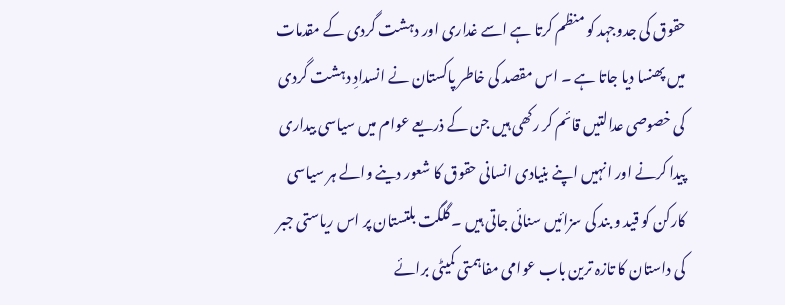حقوق کی جدوجہد کو منظم کرتا ہے اسے غداری اور دہشت گردی کے مقدمات میں پھنسا دیا جاتا ہے ۔ اس مقصد کی خاطر پاکستان نے انسدادِ دہشت گردی کی خصوصی عدالتیں قائم کر رکھی ہیں جن کے ذریعے عوام میں سیاسی بیداری پیدا کرنے اور انہیں اپنے بنیادی انسانی حقوق کا شعور دینے والے ہر سیاسی کارکن کو قید و بند کی سزائیں سنائی جاتی ہیں ۔ گلگت بلتستان پر اس ریاستی جبر کی داستان کا تازہ ترین باب عوامی مفاہمتی کمیٹی برائے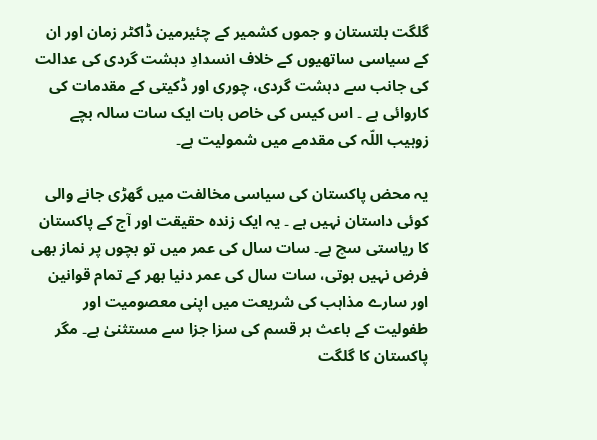گلگت بلتستان و جموں کشمیر کے چئیرمین ڈاکٹر زمان اور ان کے سیاسی ساتھیوں کے خلاف انسدادِ دہشت گردی کی عدالت کی جانب سے دہشت گردی، چوری اور ڈکیتی کے مقدمات کی کاروائی ہے ۔ اس کیس کی خاص بات ایک سات سالہ بچے زوہیب اللّہ کی مقدمے میں شمولیت ہے۔

یہ محض پاکستان کی سیاسی مخالفت میں گھڑی جانے والی کوئی داستان نہیں ہے ۔ یہ ایک زندہ حقیقت اور آج کے پاکستان کا ریاستی سچ ہے۔ سات سال کی عمر میں تو بچوں پر نماز بھی فرض نہیں ہوتی، سات سال کی عمر دنیا بھر کے تمام قوانین اور سارے مذاہب کی شریعت میں اپنی معصومیت اور طفولیت کے باعث ہر قسم کی سزا جزا سے مستثنیٰ ہے۔ مگر پاکستان کا گلگت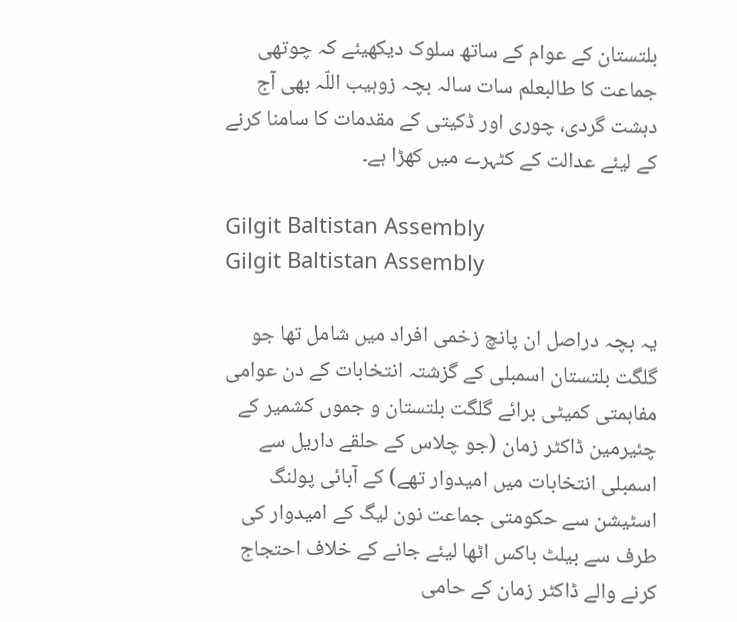بلتستان کے عوام کے ساتھ سلوک دیکھیئے کہ چوتھی جماعت کا طالبعلم سات سالہ بچہ زوہیب اللّہ بھی آج دہشت گردی، چوری اور ڈکیتی کے مقدمات کا سامنا کرنے کے لیئے عدالت کے کٹہرے میں کھڑا ہے۔

Gilgit Baltistan Assembly
Gilgit Baltistan Assembly

یہ بچہ دراصل ان پانچ زخمی افراد میں شامل تھا جو گلگت بلتستان اسمبلی کے گزشتہ انتخابات کے دن عوامی مفاہمتی کمیٹی برائے گلگت بلتستان و جموں کشمیر کے چئیرمین ڈاکٹر زمان (جو چلاس کے حلقے داریل سے اسمبلی انتخابات میں امیدوار تھے) کے آبائی پولنگ اسٹیشن سے حکومتی جماعت نون لیگ کے امیدوار کی طرف سے بیلٹ باکس اٹھا لیئے جانے کے خلاف احتجاج کرنے والے ڈاکٹر زمان کے حامی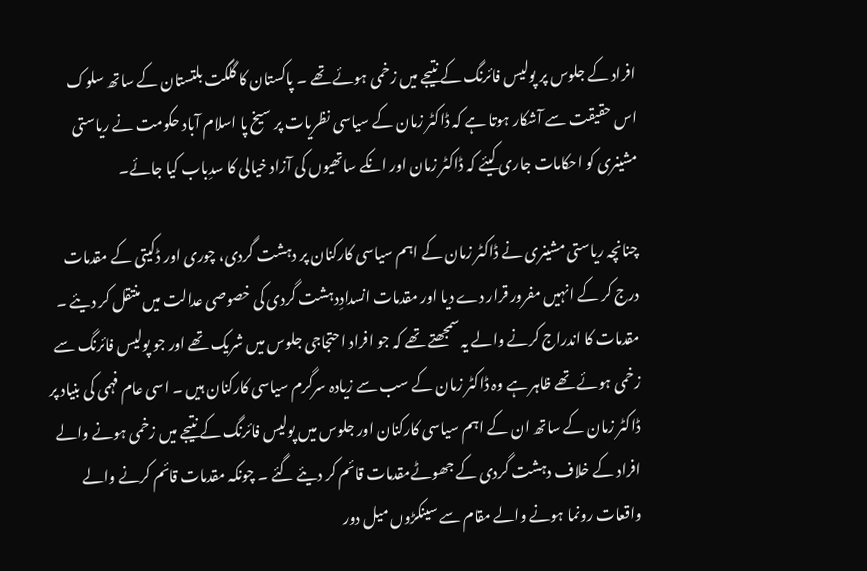افراد کے جلوس پر پولیس فائرنگ کے نتیجے میں زخمی ہوئے تھے ۔ پاکستان کا گلگت بلتستان کے ساتھ سلوک اس حقیقت سے آشکار ہوتا ہے کہ ڈاکٹر زمان کے سیاسی نظریات پر سیخ پا اسلام آباد حکومت نے ریاستی مشینری کو احکامات جاری کیئے کہ ڈاکٹر زمان اور انکے ساتھیوں کی آزاد خیالی کا سدِباب کیا جائے۔

چنانچہ ریاستی مشینری نے ڈاکٹر زمان کے اہم سیاسی کارکنان پر دہشت گردی، چوری اور ڈکیتی کے مقدمات درج کر کے انہیں مفرور قرار دے دیا اور مقدمات انسدادِدہشت گردی کی خصوصی عدالت میں منتقل کر دیئے ۔ مقدمات کا اندراج کرنے والے یہ سمجھتے تھے کہ جو افراد احتجاجی جلوس میں شریک تھے اور جو پولیس فائرنگ سے زخمی ہوئے تھے ظاہر ہے وہ ڈاکٹر زمان کے سب سے زیادہ سرگرم سیاسی کارکنان ہیں ۔ اسی عام فہمی کی بنیاد پر ڈاکٹر زمان کے ساتھ ان کے اہم سیاسی کارکنان اور جلوس میں پولیس فائرنگ کے نتیجے میں زخمی ہونے والے افراد کے خلاف دہشت گردی کے جھوٹےمقدمات قائم کر دیئے گئے ۔ چونکہ مقدمات قائم کرنے والے واقعات رونما ہونے والے مقام سے سینکڑوں میل دور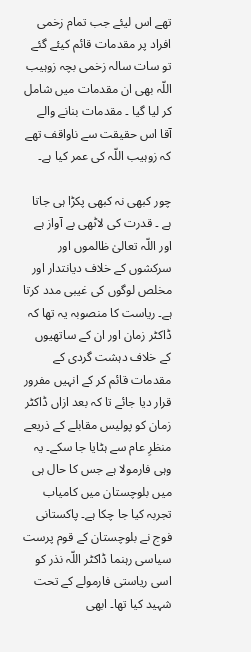تھے اس لیئے جب تمام زخمی افراد پر مقدمات قائم کیئے گئے تو سات سالہ زخمی بچہ زوہیب اللّہ بھی ان مقدمات میں شامل کر لیا گیا ۔ مقدمات بنانے والے آقا اس حقیقت سے ناواقف تھے کہ زوہیب اللّہ کی عمر کیا ہے۔

چور کبھی نہ کبھی پکڑا ہی جاتا ہے ۔ قدرت کی لاٹھی بے آواز ہے اور اللّہ تعالیٰ ظالموں اور سرکشوں کے خلاف دیانتدار اور مخلص لوگوں کی غیبی مدد کرتا ہے۔ ریاست کا منصوبہ یہ تھا کہ ڈاکٹر زمان اور ان کے ساتھیوں کے خلاف دہشت گردی کے مقدمات قائم کر کے انہیں مفرور قرار دیا جائے تا کہ بعد ازاں ڈاکٹر زمان کو پولیس مقابلے کے ذریعے منظرِ عام سے ہٹایا جا سکے۔ یہ وہی فارمولا ہے جس کا حال ہی میں بلوچستان میں کامیاب تجربہ کیا جا چکا ہے۔ پاکستانی فوج نے بلوچستان کے قوم پرست سیاسی رہنما ڈاکٹر اللّہ نذر کو اسی ریاستی فارمولے کے تحت شہید کیا تھا۔ ابھی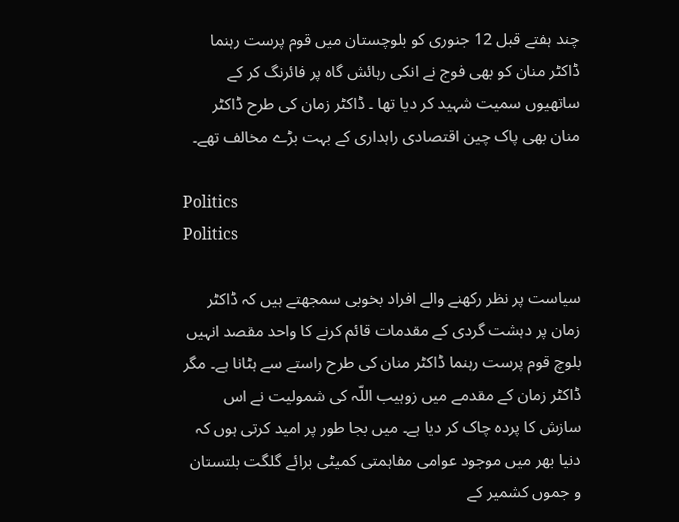چند ہفتے قبل 12 جنوری کو بلوچستان میں قوم پرست رہنما ڈاکٹر منان کو بھی فوج نے انکی رہائش گاہ پر فائرنگ کر کے ساتھیوں سمیت شہید کر دیا تھا ۔ ڈاکٹر زمان کی طرح ڈاکٹر منان بھی پاک چین اقتصادی راہداری کے بہت بڑے مخالف تھے۔

Politics
Politics

سیاست پر نظر رکھنے والے افراد بخوبی سمجھتے ہیں کہ ڈاکٹر زمان پر دہشت گردی کے مقدمات قائم کرنے کا واحد مقصد انہیں بلوچ قوم پرست رہنما ڈاکٹر منان کی طرح راستے سے ہٹانا ہے۔ مگر ڈاکٹر زمان کے مقدمے میں زوہیب اللّہ کی شمولیت نے اس سازش کا پردہ چاک کر دیا ہے۔ میں بجا طور پر امید کرتی ہوں کہ دنیا بھر میں موجود عوامی مفاہمتی کمیٹی برائے گلگت بلتستان و جموں کشمیر کے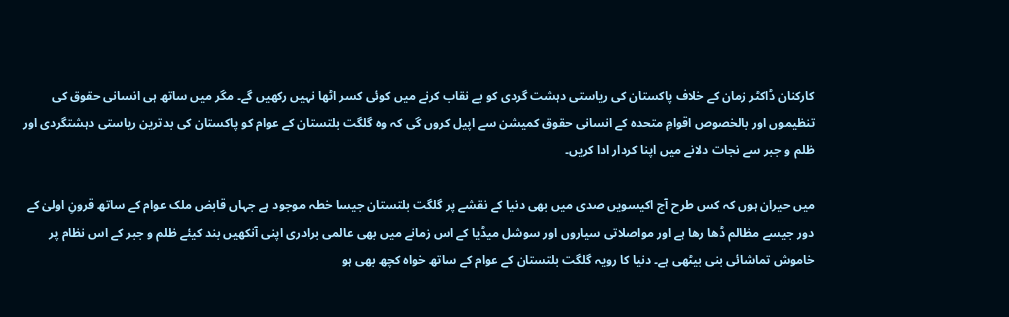کارکنان ڈاکٹر زمان کے خلاف پاکستان کی ریاستی دہشت گردی کو بے نقاب کرنے میں کوئی کسر اٹھا نہیں رکھیں گے۔ مگر میں ساتھ ہی انسانی حقوق کی تنظیموں اور بالخصوص اقوامِ متحدہ کے انسانی حقوق کمیشن سے اپیل کروں گی کہ وہ گلگت بلتستان کے عوام کو پاکستان کی بدترین ریاستی دہشتگردی اور ظلم و جبر سے نجات دلانے میں اپنا کردار ادا کریں۔

میں حیران ہوں کہ کس طرح آج اکیسویں صدی میں بھی دنیا کے نقشے پر گلگت بلتستان جیسا خطہ موجود ہے جہاں قابض ملک عوام کے ساتھ قرونِ اولیٰ کے دور جیسے مظالم ڈھا رھا ہے اور مواصلاتی سیاروں اور سوشل میڈیا کے اس زمانے میں بھی عالمی برادری اپنی آنکھیں بند کیئے ظلم و جبر کے اس نظام پر خاموش تماشائی بنی بیٹھی ہے۔ دنیا کا رویہ گلگت بلتستان کے عوام کے ساتھ خواہ کچھ بھی ہو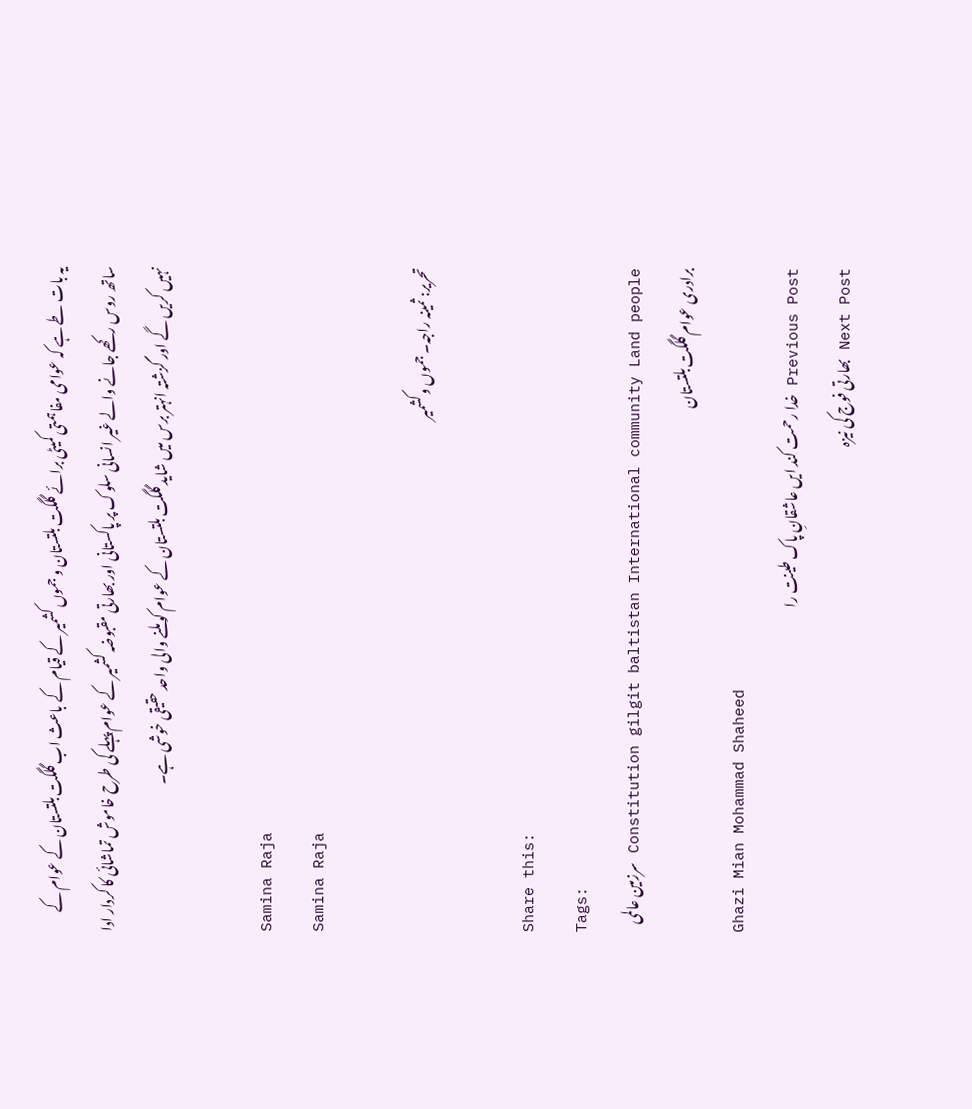یہ بات طے ہے کہ عوامی مفاہمتی کمیٹی برائے گلگت بلتستان و جموں کشمیر کے قیام کے باعث اب گلگت بلتستان کے عوام کے ساتھ روس رکھے جانے والے غیر انسانی سلوک پر پاکستانی اور بھارتی مقبوضہ کشمیر کے عوام پہلے کی طرح خاموش تماشائی کا کردار ادا نہیں کریں گے اور گزشتہ انہتر برس میں شاید گلگت بلتستان کے عوام کو ملنے والی واحد حقیقی خوشی ہے۔

Samina Raja
Samina Raja

تحریر: ثمینہ راجہ۔ جموں و کشمیر

Share this:
Tags:
Constitution gilgit baltistan International community Land people سرزمین عالمی برادری عوام گلگت بلتستان
Ghazi Mian Mohammad Shaheed
Previous Post خدا رحمت کند ایں عاشقانِ پاک طینت را
Next Post بھارتی فوج کی نیزہ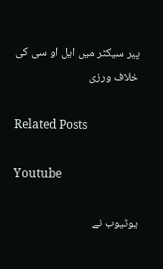پیر سیکٹر میں ایل او سی کی خلاف ورزی

Related Posts

Youtube

یوٹیوب نے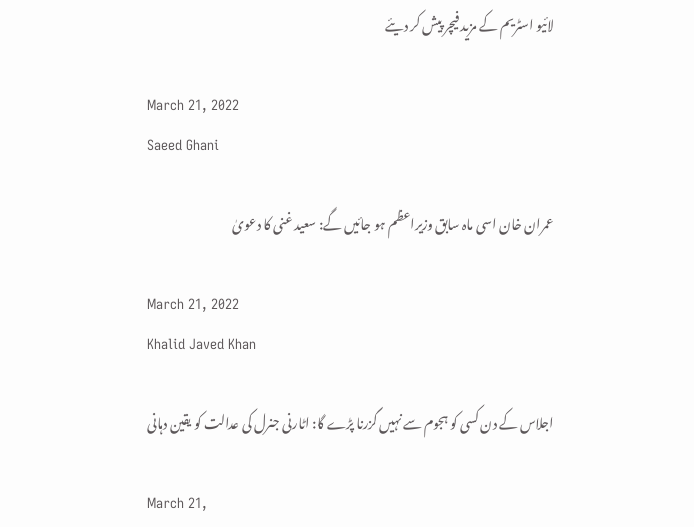لائیو اسٹریم کے مزید فیچر پیش کر دیئے

March 21, 2022
Saeed Ghani

عمران خان اسی ماہ سابق وزیراعظم ہو جائیں گے: سعید غنی کا دعویٰ

March 21, 2022
Khalid Javed Khan

اجلاس کے دن کسی کو ہجوم سے نہیں گزرنا پڑے گا: اٹارنی جنرل کی عدالت کو یقین دہانی

March 21,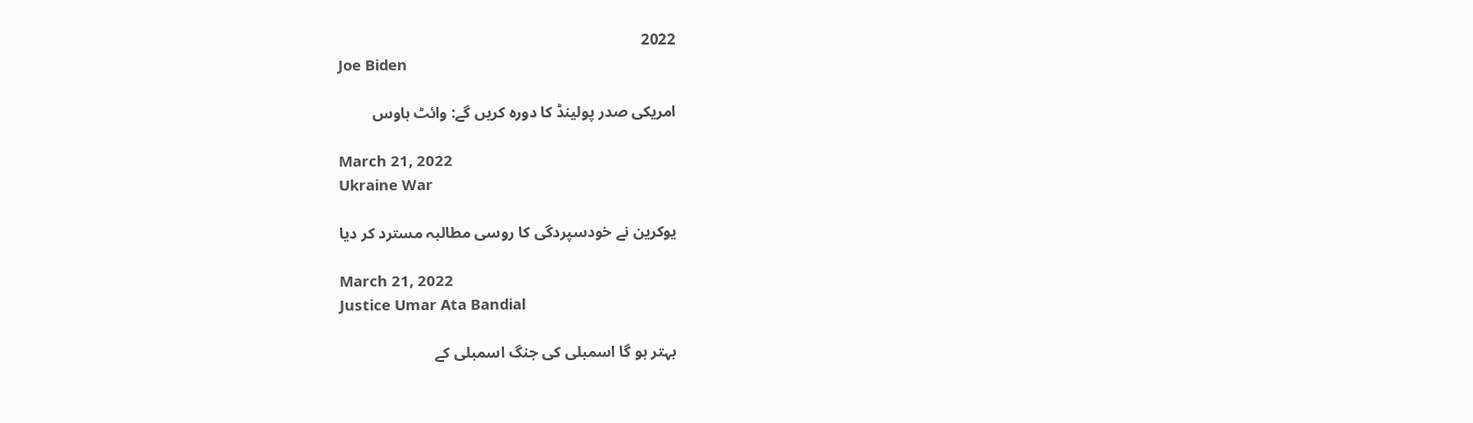2022
Joe Biden

امریکی صدر پولینڈ کا دورہ کریں گے: وائٹ ہاوس

March 21, 2022
Ukraine War

یوکرین نے خودسپردگی کا روسی مطالبہ مسترد کر دیا

March 21, 2022
Justice Umar Ata Bandial

بہتر ہو گا اسمبلی کی جنگ اسمبلی کے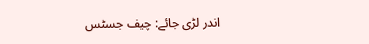اندر لڑی جائے: چیف جسٹس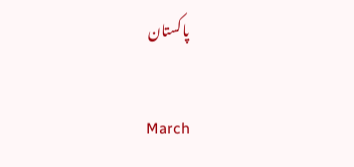پاکستان

March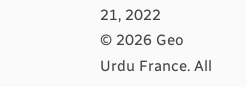21, 2022
© 2026 Geo Urdu France. All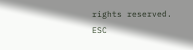rights reserved.
ESC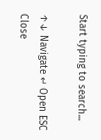Start typing to search...

↑↓ Navigate ↵ Open ESC Close